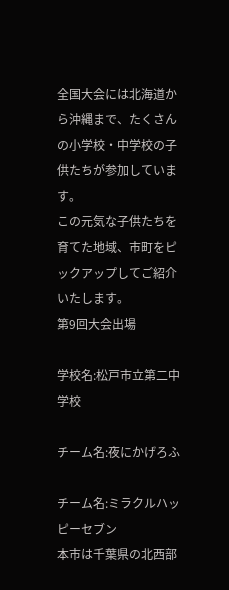全国大会には北海道から沖縄まで、たくさんの小学校・中学校の子供たちが参加しています。
この元気な子供たちを育てた地域、市町をピックアップしてご紹介いたします。
第9回大会出場

学校名:松戸市立第二中学校

チーム名:夜にかげろふ

チーム名:ミラクルハッピーセブン
本市は千葉県の北西部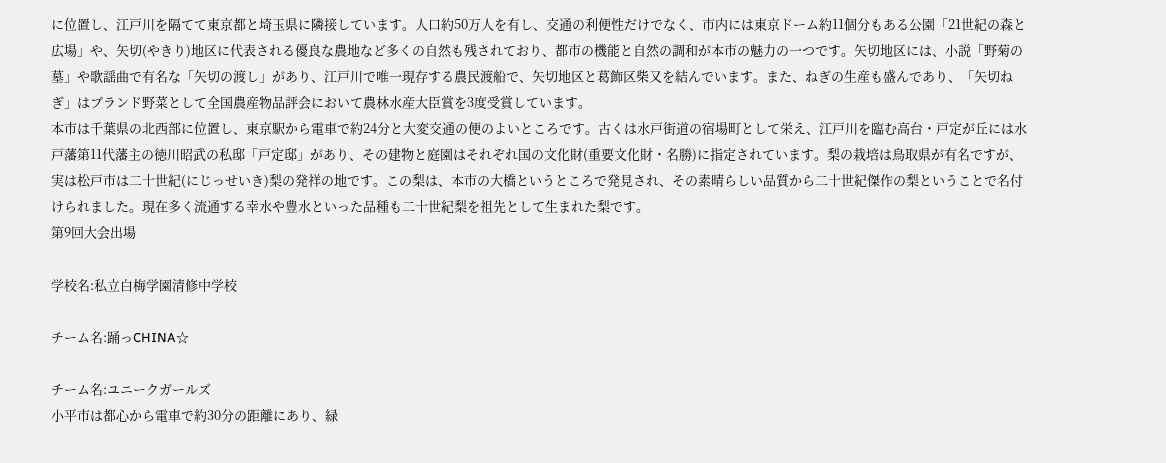に位置し、江戸川を隔てて東京都と埼玉県に隣接しています。人口約50万人を有し、交通の利便性だけでなく、市内には東京ドーム約11個分もある公園「21世紀の森と広場」や、矢切(やきり)地区に代表される優良な農地など多くの自然も残されており、都市の機能と自然の調和が本市の魅力の一つです。矢切地区には、小説「野菊の墓」や歌謡曲で有名な「矢切の渡し」があり、江戸川で唯一現存する農民渡船で、矢切地区と葛飾区柴又を結んでいます。また、ねぎの生産も盛んであり、「矢切ねぎ」はブランド野菜として全国農産物品評会において農林水産大臣賞を3度受賞しています。
本市は千葉県の北西部に位置し、東京駅から電車で約24分と大変交通の便のよいところです。古くは水戸街道の宿場町として栄え、江戸川を臨む高台・戸定が丘には水戸藩第11代藩主の徳川昭武の私邸「戸定邸」があり、その建物と庭園はそれぞれ国の文化財(重要文化財・名勝)に指定されています。梨の栽培は鳥取県が有名ですが、実は松戸市は二十世紀(にじっせいき)梨の発祥の地です。この梨は、本市の大橋というところで発見され、その素晴らしい品質から二十世紀傑作の梨ということで名付けられました。現在多く流通する幸水や豊水といった品種も二十世紀梨を祖先として生まれた梨です。
第9回大会出場

学校名:私立白梅学園清修中学校

チーム名:踊っCHINA☆

チーム名:ユニークガールズ
小平市は都心から電車で約30分の距離にあり、緑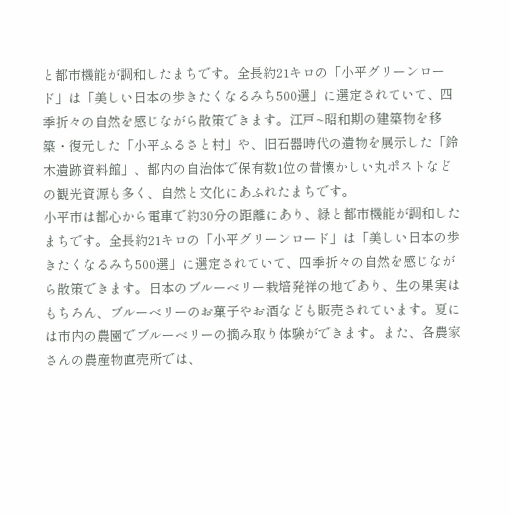と都市機能が調和したまちです。全長約21キロの「小平グリーンロード」は「美しい日本の歩きたくなるみち500選」に選定されていて、四季折々の自然を感じながら散策できます。江戸~昭和期の建築物を移築・復元した「小平ふるさと村」や、旧石器時代の遺物を展示した「鈴木遺跡資料館」、都内の自治体で保有数1位の昔懐かしい丸ポストなどの観光資源も多く、自然と文化にあふれたまちです。
小平市は都心から電車で約30分の距離にあり、緑と都市機能が調和したまちです。全長約21キロの「小平グリーンロード」は「美しい日本の歩きたくなるみち500選」に選定されていて、四季折々の自然を感じながら散策できます。日本のブルーベリー栽培発祥の地であり、生の果実はもちろん、ブルーベリーのお菓子やお酒なども販売されています。夏には市内の農園でブルーベリーの摘み取り体験ができます。また、各農家さんの農産物直売所では、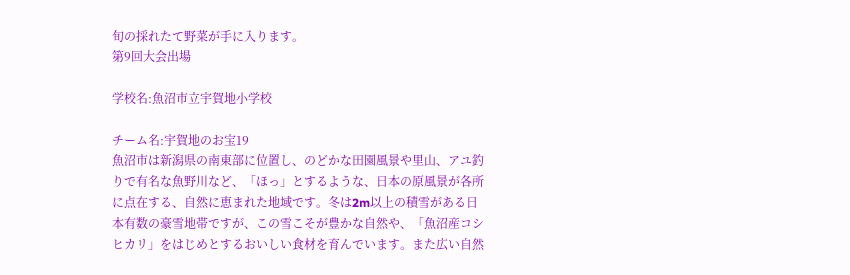旬の採れたて野菜が手に入ります。
第9回大会出場

学校名:魚沼市立宇賀地小学校

チーム名:宇賀地のお宝19
魚沼市は新潟県の南東部に位置し、のどかな田園風景や里山、アユ釣りで有名な魚野川など、「ほっ」とするような、日本の原風景が各所に点在する、自然に恵まれた地域です。冬は2m以上の積雪がある日本有数の豪雪地帯ですが、この雪こそが豊かな自然や、「魚沼産コシヒカリ」をはじめとするおいしい食材を育んでいます。また広い自然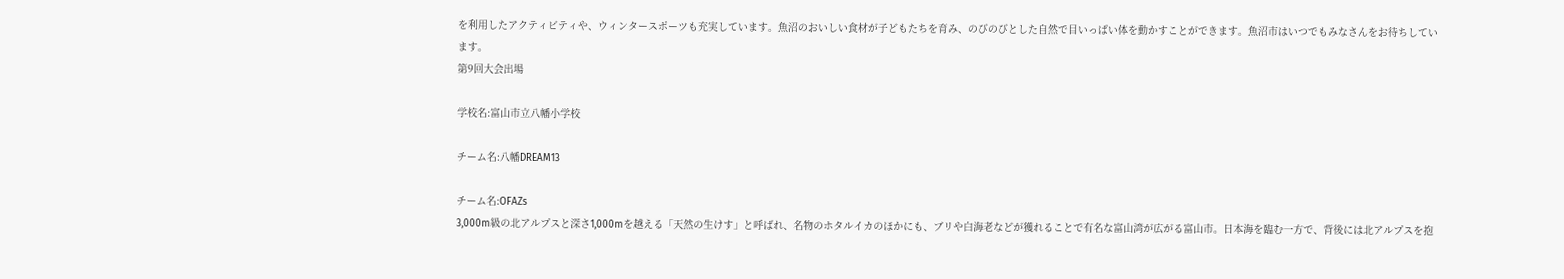を利用したアクティビティや、ウィンタースポーツも充実しています。魚沼のおいしい食材が子どもたちを育み、のびのびとした自然で目いっぱい体を動かすことができます。魚沼市はいつでもみなさんをお待ちしています。
第9回大会出場

学校名:富山市立八幡小学校

チーム名:八幡DREAM13

チーム名:OFAZs
3,000m級の北アルプスと深さ1,000mを越える「天然の生けす」と呼ばれ、名物のホタルイカのほかにも、ブリや白海老などが獲れることで有名な富山湾が広がる富山市。日本海を臨む一方で、背後には北アルプスを抱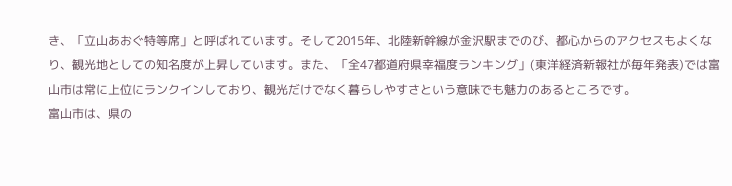き、「立山あおぐ特等席」と呼ばれています。そして2015年、北陸新幹線が金沢駅までのび、都心からのアクセスもよくなり、観光地としての知名度が上昇しています。また、「全47都道府県幸福度ランキング」(東洋経済新報社が毎年発表)では富山市は常に上位にランクインしており、観光だけでなく暮らしやすさという意味でも魅力のあるところです。
富山市は、県の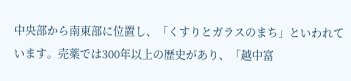中央部から南東部に位置し、「くすりとガラスのまち」といわれています。売薬では300年以上の歴史があり、「越中富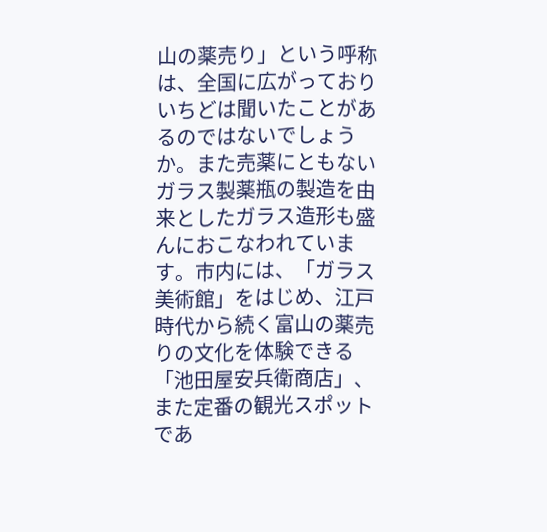山の薬売り」という呼称は、全国に広がっておりいちどは聞いたことがあるのではないでしょうか。また売薬にともないガラス製薬瓶の製造を由来としたガラス造形も盛んにおこなわれています。市内には、「ガラス美術館」をはじめ、江戸時代から続く富山の薬売りの文化を体験できる「池田屋安兵衛商店」、また定番の観光スポットであ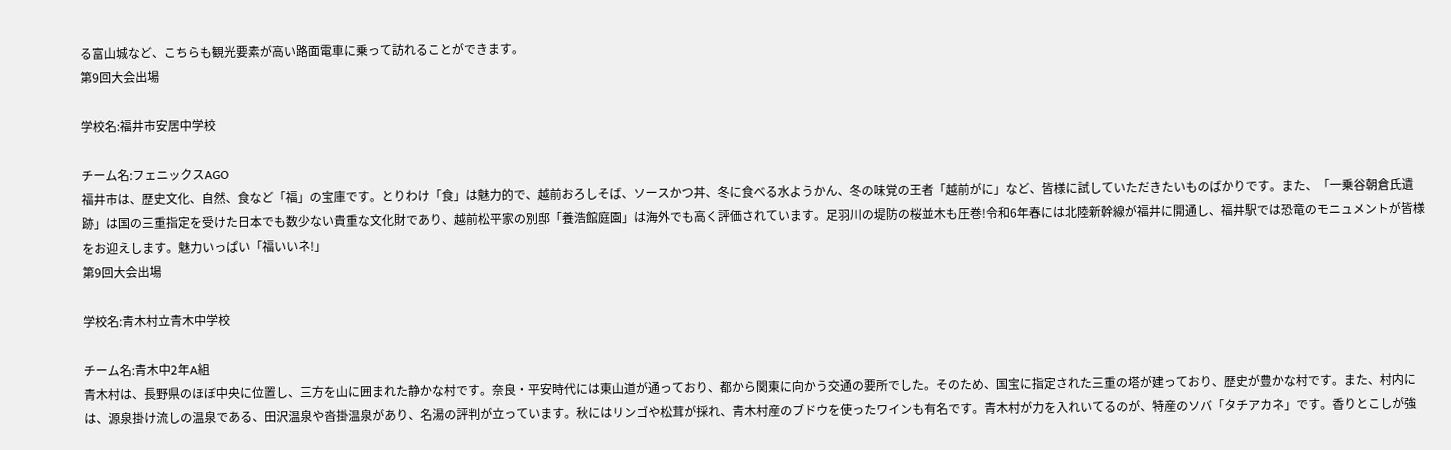る富山城など、こちらも観光要素が高い路面電車に乗って訪れることができます。
第9回大会出場

学校名:福井市安居中学校

チーム名:フェニックスAGO
福井市は、歴史文化、自然、食など「福」の宝庫です。とりわけ「食」は魅力的で、越前おろしそば、ソースかつ丼、冬に食べる水ようかん、冬の味覚の王者「越前がに」など、皆様に試していただきたいものばかりです。また、「一乗谷朝倉氏遺跡」は国の三重指定を受けた日本でも数少ない貴重な文化財であり、越前松平家の別邸「養浩館庭園」は海外でも高く評価されています。足羽川の堤防の桜並木も圧巻!令和6年春には北陸新幹線が福井に開通し、福井駅では恐竜のモニュメントが皆様をお迎えします。魅力いっぱい「福いいネ!」
第9回大会出場

学校名:青木村立青木中学校

チーム名:青木中2年A組
青木村は、長野県のほぼ中央に位置し、三方を山に囲まれた静かな村です。奈良・平安時代には東山道が通っており、都から関東に向かう交通の要所でした。そのため、国宝に指定された三重の塔が建っており、歴史が豊かな村です。また、村内には、源泉掛け流しの温泉である、田沢温泉や沓掛温泉があり、名湯の評判が立っています。秋にはリンゴや松茸が採れ、青木村産のブドウを使ったワインも有名です。青木村が力を入れいてるのが、特産のソバ「タチアカネ」です。香りとこしが強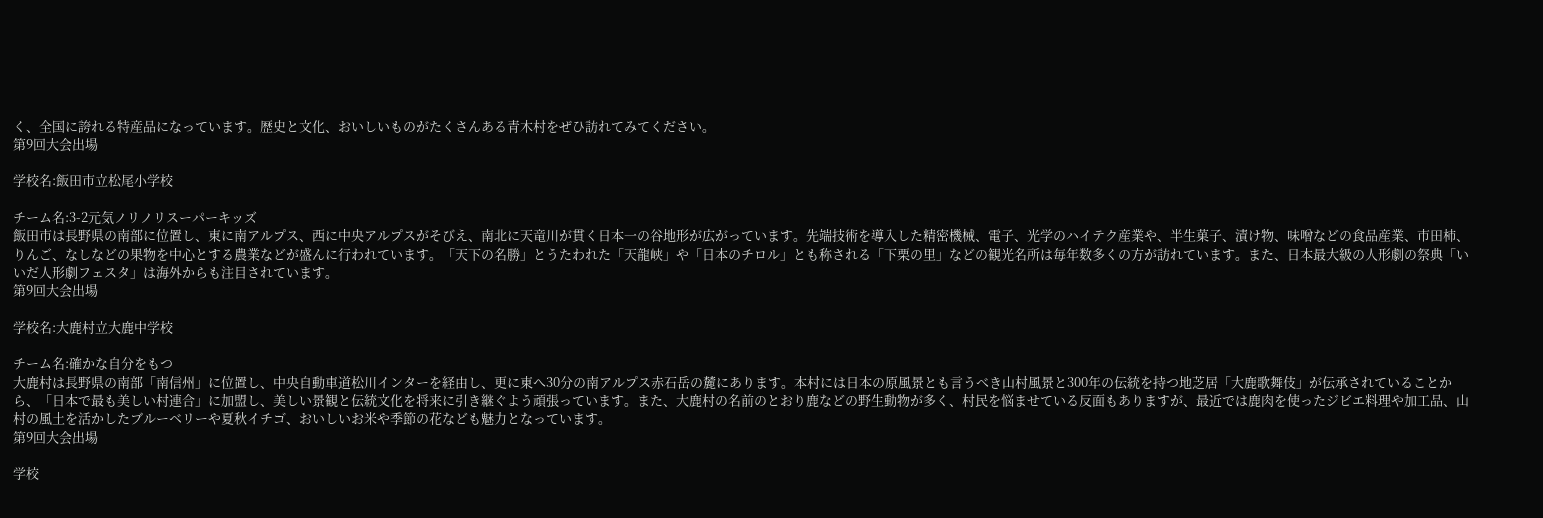く、全国に誇れる特産品になっています。歴史と文化、おいしいものがたくさんある青木村をぜひ訪れてみてください。
第9回大会出場

学校名:飯田市立松尾小学校

チーム名:3-2元気ノリノリスーパーキッズ
飯田市は長野県の南部に位置し、東に南アルプス、西に中央アルプスがそびえ、南北に天竜川が貫く日本一の谷地形が広がっています。先端技術を導入した精密機械、電子、光学のハイテク産業や、半生菓子、漬け物、味噌などの食品産業、市田柿、りんご、なしなどの果物を中心とする農業などが盛んに行われています。「天下の名勝」とうたわれた「天龍峡」や「日本のチロル」とも称される「下栗の里」などの観光名所は毎年数多くの方が訪れています。また、日本最大級の人形劇の祭典「いいだ人形劇フェスタ」は海外からも注目されています。
第9回大会出場

学校名:大鹿村立大鹿中学校

チーム名:確かな自分をもつ
大鹿村は長野県の南部「南信州」に位置し、中央自動車道松川インターを経由し、更に東へ30分の南アルプス赤石岳の麓にあります。本村には日本の原風景とも言うべき山村風景と300年の伝統を持つ地芝居「大鹿歌舞伎」が伝承されていることから、「日本で最も美しい村連合」に加盟し、美しい景観と伝統文化を将来に引き継ぐよう頑張っています。また、大鹿村の名前のとおり鹿などの野生動物が多く、村民を悩ませている反面もありますが、最近では鹿肉を使ったジビエ料理や加工品、山村の風土を活かしたブルーベリーや夏秋イチゴ、おいしいお米や季節の花なども魅力となっています。
第9回大会出場

学校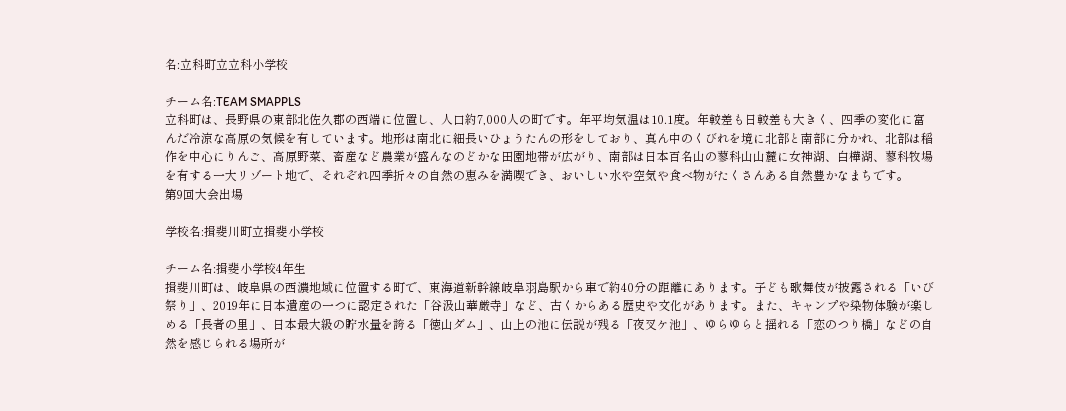名:立科町立立科小学校

チーム名:TEAM SMAPPLS
立科町は、長野県の東部北佐久郡の西端に位置し、人口約7,000人の町です。年平均気温は10.1度。年較差も日較差も大きく、四季の変化に富んだ冷涼な高原の気候を有しています。地形は南北に細長いひょうたんの形をしており、真ん中のくびれを境に北部と南部に分かれ、北部は稲作を中心にりんご、高原野菜、畜産など農業が盛んなのどかな田園地帯が広がり、南部は日本百名山の蓼科山山麓に女神湖、白樺湖、蓼科牧場を有する一大リゾート地で、それぞれ四季折々の自然の恵みを満喫でき、おいしい水や空気や食べ物がたくさんある自然豊かなまちです。
第9回大会出場

学校名:揖斐川町立揖斐小学校

チーム名:揖斐小学校4年生
揖斐川町は、岐阜県の西濃地域に位置する町で、東海道新幹線岐阜羽島駅から車で約40分の距離にあります。子ども歌舞伎が披露される「いび祭り」、2019年に日本遺産の一つに認定された「谷汲山華厳寺」など、古くからある歴史や文化があります。また、キャンプや染物体験が楽しめる「長者の里」、日本最大級の貯水量を誇る「徳山ダム」、山上の池に伝説が残る「夜叉ケ池」、ゆらゆらと揺れる「恋のつり橋」などの自然を感じられる場所が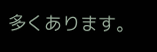多くあります。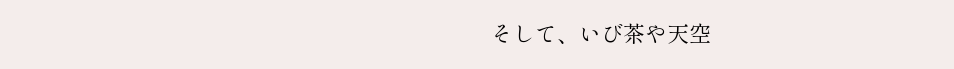そして、いび茶や天空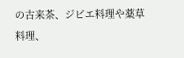の古来茶、ジビエ料理や薬草料理、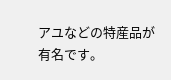アユなどの特産品が有名です。